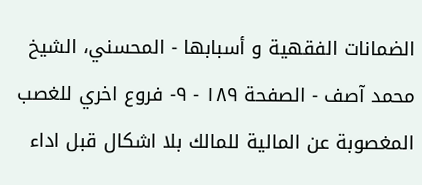الضمانات الفقهية و أسبابها - المحسني، الشيخ محمد آصف - الصفحة ١٨٩ - ٩- فروع اخري للغصب
المغصوبة عن المالية للمالك بلا اشكال قبل اداء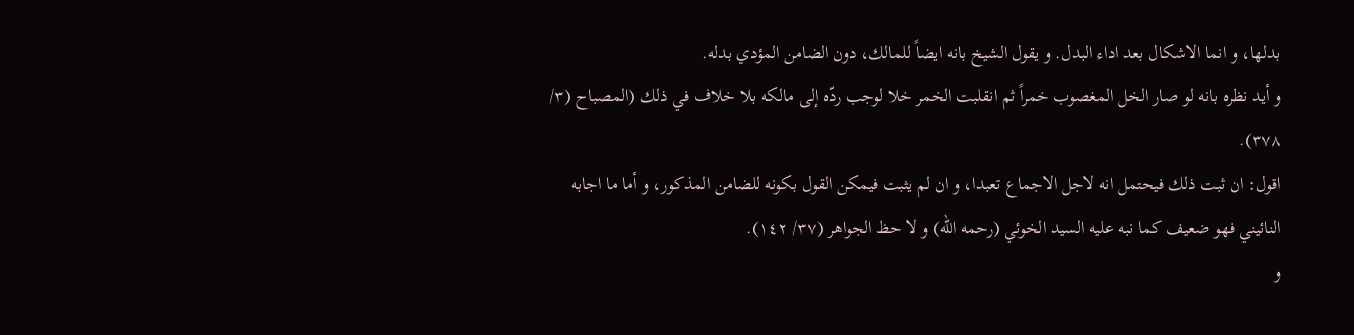بدلها، و انما الاشكال بعد اداء البدل. و يقول الشيخ بانه ايضاً للمالك، دون الضامن المؤدي بدله.
و أيد نظره بانه لو صار الخل المغصوب خمراً ثم انقلبت الخمر خلا لوجب ردّه إلى مالكه بلا خلاف في ذلك (المصباح (٣/ ٣٧٨).
اقول: ان ثبت ذلك فيحتمل انه لاجل الاجماع تعبدا، و ان لم يثبت فيمكن القول بكونه للضامن المذكور، و أما ما اجابه النائيني فهو ضعيف كما نبه عليه السيد الخوئي (رحمه الله) و لا حظ الجواهر (٣٧/ ١٤٢).
و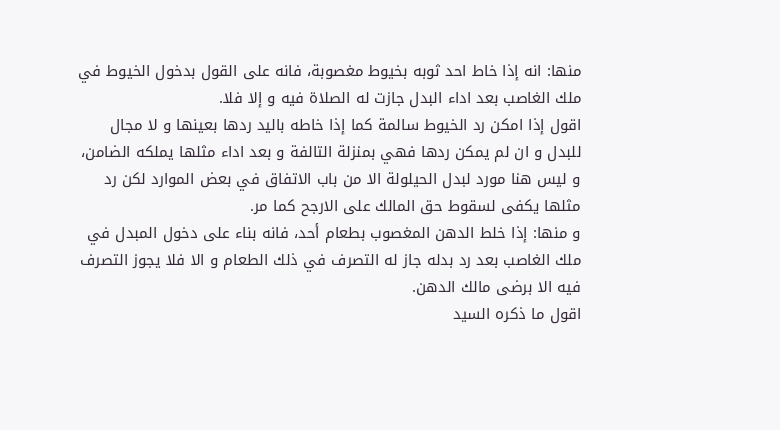منها: انه إذا خاط احد ثوبه بخيوط مغصوبة، فانه على القول بدخول الخيوط في ملك الغاصب بعد اداء البدل جازت له الصلاة فيه و إلا فلا.
اقول إذا امكن رد الخيوط سالمة كما إذا خاطه باليد ردها بعينها و لا مجال للبدل و ان لم يمكن ردها فهي بمنزلة التالفة و بعد اداء مثلها يملكه الضامن، و ليس هنا مورد لبدل الحيلولة الا من باب الاتفاق في بعض الموارد لكن رد مثلها يكفى لسقوط حق المالك على الارجح كما مر.
و منها: إذا خلط الدهن المغصوب بطعام أحد، فانه بناء على دخول المبدل في ملك الغاصب بعد رد بدله جاز له التصرف في ذلك الطعام و الا فلا يجوز التصرف فيه الا برضى مالك الدهن.
اقول ما ذكره السيد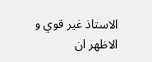الاستاذ غير قوي و الاظهر ان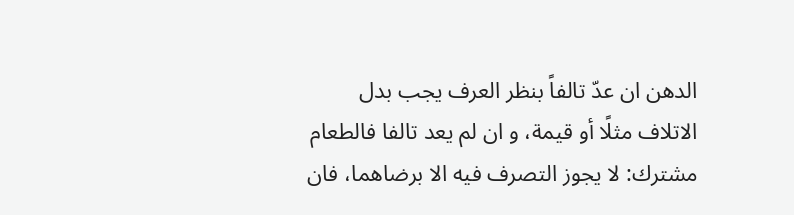الدهن ان عدّ تالفاً بنظر العرف يجب بدل الاتلاف مثلًا أو قيمة، و ان لم يعد تالفا فالطعام مشترك: لا يجوز التصرف فيه الا برضاهما، فان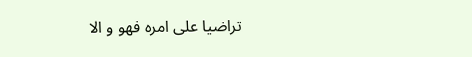تراضيا على امره فهو و الا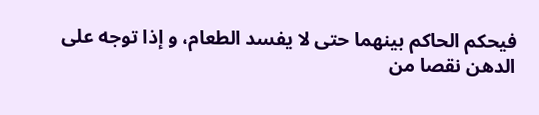فيحكم الحاكم بينهما حتى لا يفسد الطعام، و إذا توجه على الدهن نقصا من